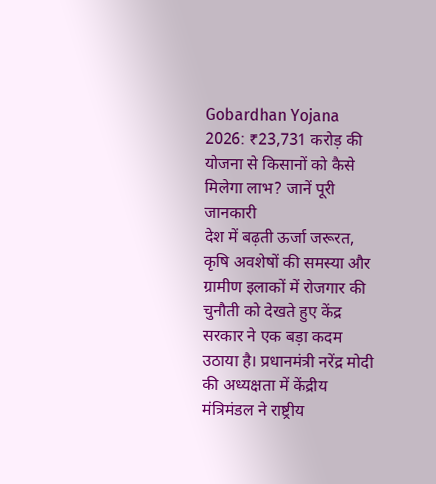Gobardhan Yojana 2026: ₹23,731 करोड़ की योजना से किसानों को कैसे मिलेगा लाभ? जानें पूरी जानकारी
देश में बढ़ती ऊर्जा जरूरत, कृषि अवशेषों की समस्या और ग्रामीण इलाकों में रोजगार की चुनौती को देखते हुए केंद्र सरकार ने एक बड़ा कदम उठाया है। प्रधानमंत्री नरेंद्र मोदी की अध्यक्षता में केंद्रीय मंत्रिमंडल ने राष्ट्रीय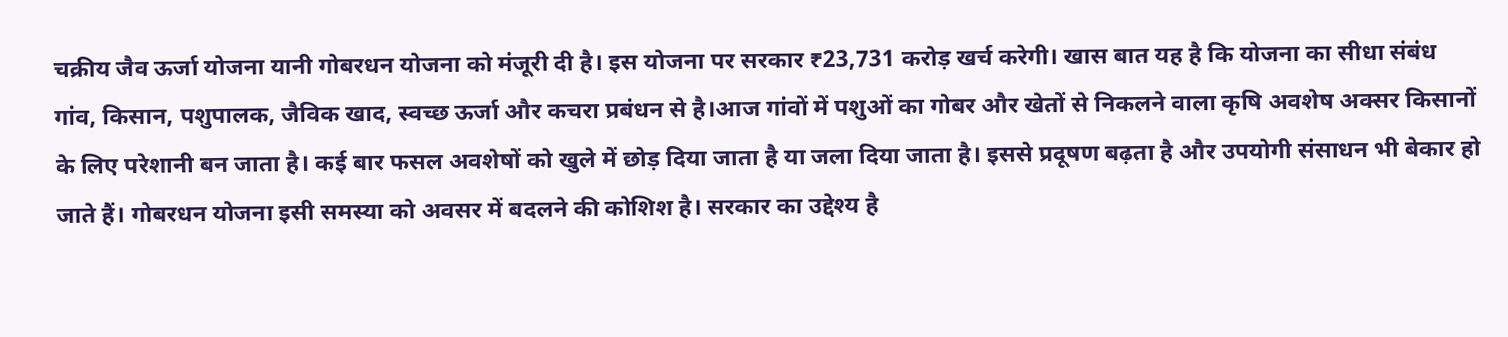चक्रीय जैव ऊर्जा योजना यानी गोबरधन योजना को मंजूरी दी है। इस योजना पर सरकार ₹23,731 करोड़ खर्च करेगी। खास बात यह है कि योजना का सीधा संबंध गांव, किसान, पशुपालक, जैविक खाद, स्वच्छ ऊर्जा और कचरा प्रबंधन से है।आज गांवों में पशुओं का गोबर और खेतों से निकलने वाला कृषि अवशेष अक्सर किसानों के लिए परेशानी बन जाता है। कई बार फसल अवशेषों को खुले में छोड़ दिया जाता है या जला दिया जाता है। इससे प्रदूषण बढ़ता है और उपयोगी संसाधन भी बेकार हो जाते हैं। गोबरधन योजना इसी समस्या को अवसर में बदलने की कोशिश है। सरकार का उद्देश्य है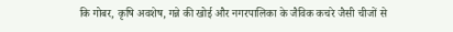कि गोबर, कृषि अवशेष, गन्ने की खोई और नगरपालिका के जैविक कचरे जैसी चीजों से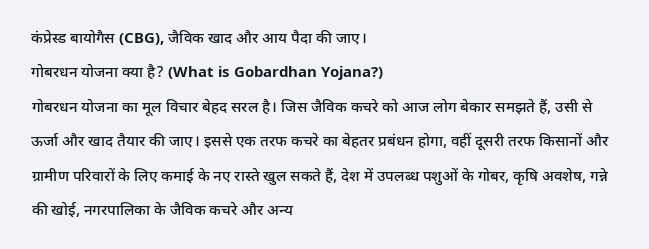कंप्रेस्ड बायोगैस (CBG), जैविक खाद और आय पैदा की जाए।
गोबरधन योजना क्या है? (What is Gobardhan Yojana?)
गोबरधन योजना का मूल विचार बेहद सरल है। जिस जैविक कचरे को आज लोग बेकार समझते हैं, उसी से ऊर्जा और खाद तैयार की जाए। इससे एक तरफ कचरे का बेहतर प्रबंधन होगा, वहीं दूसरी तरफ किसानों और ग्रामीण परिवारों के लिए कमाई के नए रास्ते खुल सकते हैं, देश में उपलब्ध पशुओं के गोबर, कृषि अवशेष, गन्ने की खोई, नगरपालिका के जैविक कचरे और अन्य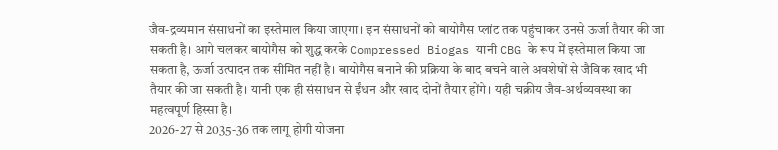जैव-द्रव्यमान संसाधनों का इस्तेमाल किया जाएगा। इन संसाधनों को बायोगैस प्लांट तक पहुंचाकर उनसे ऊर्जा तैयार की जा सकती है। आगे चलकर बायोगैस को शुद्ध करके Compressed Biogas यानी CBG के रूप में इस्तेमाल किया जा सकता है, ऊर्जा उत्पादन तक सीमित नहीं है। बायोगैस बनाने की प्रक्रिया के बाद बचने वाले अवशेषों से जैविक खाद भी तैयार की जा सकती है। यानी एक ही संसाधन से ईंधन और खाद दोनों तैयार होंगे। यही चक्रीय जैव-अर्थव्यवस्था का महत्वपूर्ण हिस्सा है।
2026-27 से 2035-36 तक लागू होगी योजना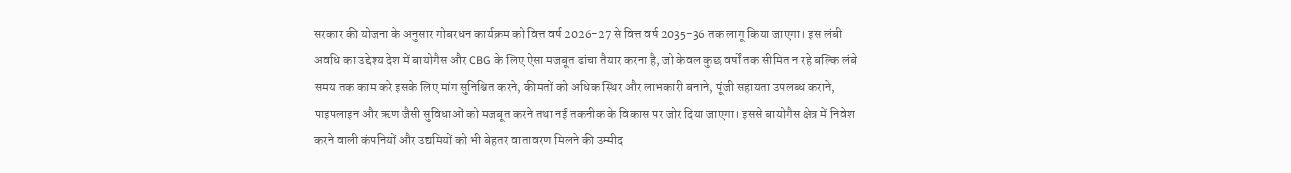सरकार की योजना के अनुसार गोबरधन कार्यक्रम को वित्त वर्ष 2026-27 से वित्त वर्ष 2035-36 तक लागू किया जाएगा। इस लंबी अवधि का उद्देश्य देश में बायोगैस और CBG के लिए ऐसा मजबूत ढांचा तैयार करना है, जो केवल कुछ वर्षों तक सीमित न रहे बल्कि लंबे समय तक काम करे इसके लिए मांग सुनिश्चित करने, कीमतों को अधिक स्थिर और लाभकारी बनाने, पूंजी सहायता उपलब्ध कराने, पाइपलाइन और ऋण जैसी सुविधाओं को मजबूत करने तथा नई तकनीक के विकास पर जोर दिया जाएगा। इससे बायोगैस क्षेत्र में निवेश करने वाली कंपनियों और उद्यमियों को भी बेहतर वातावरण मिलने की उम्मीद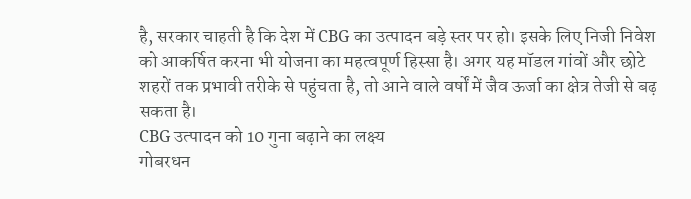है, सरकार चाहती है कि देश में CBG का उत्पादन बड़े स्तर पर हो। इसके लिए निजी निवेश को आकर्षित करना भी योजना का महत्वपूर्ण हिस्सा है। अगर यह मॉडल गांवों और छोटे शहरों तक प्रभावी तरीके से पहुंचता है, तो आने वाले वर्षों में जैव ऊर्जा का क्षेत्र तेजी से बढ़ सकता है।
CBG उत्पादन को 10 गुना बढ़ाने का लक्ष्य
गोबरधन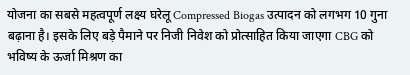योजना का सबसे महत्वपूर्ण लक्ष्य घरेलू Compressed Biogas उत्पादन को लगभग 10 गुना बढ़ाना है। इसके लिए बड़े पैमाने पर निजी निवेश को प्रोत्साहित किया जाएगा CBG को भविष्य के ऊर्जा मिश्रण का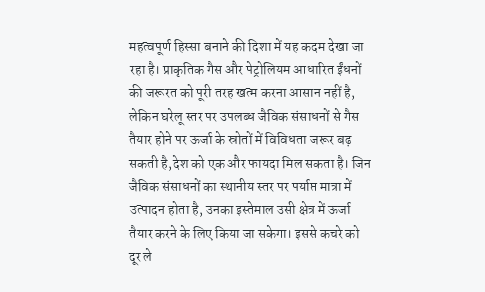महत्वपूर्ण हिस्सा बनाने की दिशा में यह कदम देखा जा रहा है। प्राकृतिक गैस और पेट्रोलियम आधारित ईंधनों की जरूरत को पूरी तरह खत्म करना आसान नहीं है, लेकिन घरेलू स्तर पर उपलब्ध जैविक संसाधनों से गैस तैयार होने पर ऊर्जा के स्रोतों में विविधता जरूर बढ़ सकती है,देश को एक और फायदा मिल सकता है। जिन जैविक संसाधनों का स्थानीय स्तर पर पर्याप्त मात्रा में उत्पादन होता है, उनका इस्तेमाल उसी क्षेत्र में ऊर्जा तैयार करने के लिए किया जा सकेगा। इससे कचरे को दूर ले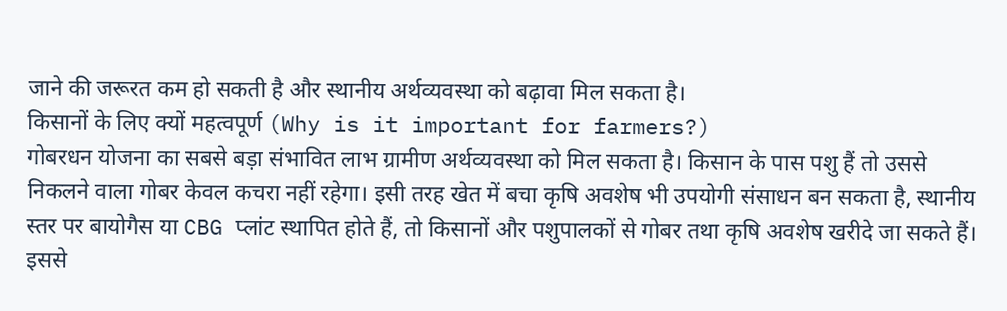जाने की जरूरत कम हो सकती है और स्थानीय अर्थव्यवस्था को बढ़ावा मिल सकता है।
किसानों के लिए क्यों महत्वपूर्ण (Why is it important for farmers?)
गोबरधन योजना का सबसे बड़ा संभावित लाभ ग्रामीण अर्थव्यवस्था को मिल सकता है। किसान के पास पशु हैं तो उससे निकलने वाला गोबर केवल कचरा नहीं रहेगा। इसी तरह खेत में बचा कृषि अवशेष भी उपयोगी संसाधन बन सकता है, स्थानीय स्तर पर बायोगैस या CBG प्लांट स्थापित होते हैं, तो किसानों और पशुपालकों से गोबर तथा कृषि अवशेष खरीदे जा सकते हैं। इससे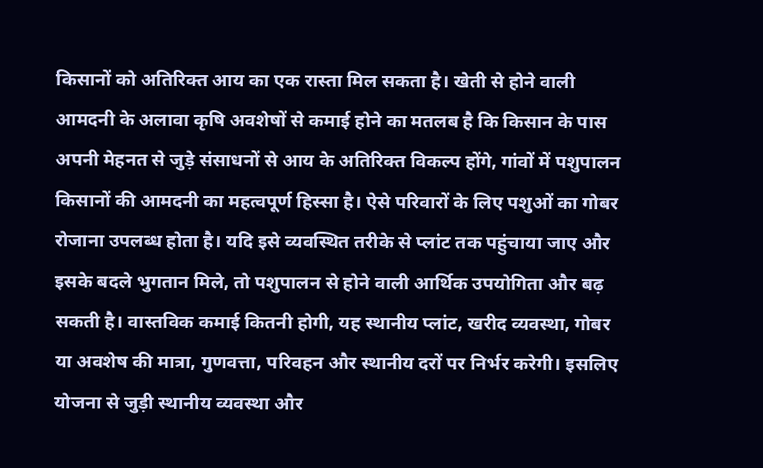किसानों को अतिरिक्त आय का एक रास्ता मिल सकता है। खेती से होने वाली आमदनी के अलावा कृषि अवशेषों से कमाई होने का मतलब है कि किसान के पास अपनी मेहनत से जुड़े संसाधनों से आय के अतिरिक्त विकल्प होंगे, गांवों में पशुपालन किसानों की आमदनी का महत्वपूर्ण हिस्सा है। ऐसे परिवारों के लिए पशुओं का गोबर रोजाना उपलब्ध होता है। यदि इसे व्यवस्थित तरीके से प्लांट तक पहुंचाया जाए और इसके बदले भुगतान मिले, तो पशुपालन से होने वाली आर्थिक उपयोगिता और बढ़ सकती है। वास्तविक कमाई कितनी होगी, यह स्थानीय प्लांट, खरीद व्यवस्था, गोबर या अवशेष की मात्रा, गुणवत्ता, परिवहन और स्थानीय दरों पर निर्भर करेगी। इसलिए योजना से जुड़ी स्थानीय व्यवस्था और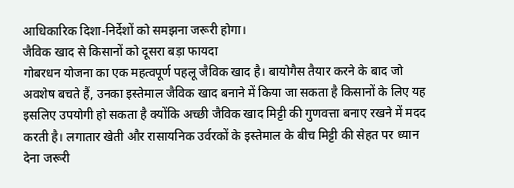आधिकारिक दिशा-निर्देशों को समझना जरूरी होगा।
जैविक खाद से किसानों को दूसरा बड़ा फायदा
गोबरधन योजना का एक महत्वपूर्ण पहलू जैविक खाद है। बायोगैस तैयार करने के बाद जो अवशेष बचते हैं, उनका इस्तेमाल जैविक खाद बनाने में किया जा सकता है किसानों के लिए यह इसलिए उपयोगी हो सकता है क्योंकि अच्छी जैविक खाद मिट्टी की गुणवत्ता बनाए रखने में मदद करती है। लगातार खेती और रासायनिक उर्वरकों के इस्तेमाल के बीच मिट्टी की सेहत पर ध्यान देना जरूरी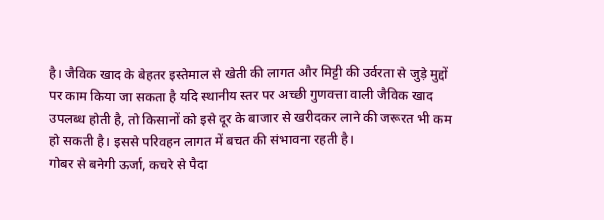है। जैविक खाद के बेहतर इस्तेमाल से खेती की लागत और मिट्टी की उर्वरता से जुड़े मुद्दों पर काम किया जा सकता है यदि स्थानीय स्तर पर अच्छी गुणवत्ता वाली जैविक खाद उपलब्ध होती है, तो किसानों को इसे दूर के बाजार से खरीदकर लाने की जरूरत भी कम हो सकती है। इससे परिवहन लागत में बचत की संभावना रहती है।
गोबर से बनेगी ऊर्जा, कचरे से पैदा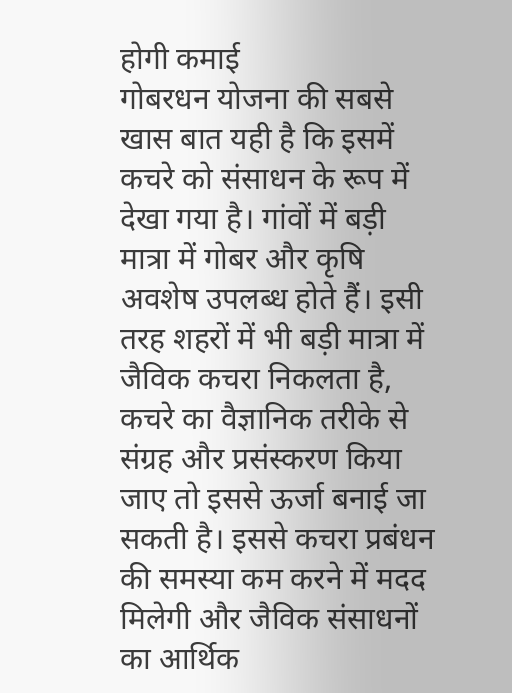होगी कमाई
गोबरधन योजना की सबसे खास बात यही है कि इसमें कचरे को संसाधन के रूप में देखा गया है। गांवों में बड़ी मात्रा में गोबर और कृषि अवशेष उपलब्ध होते हैं। इसी तरह शहरों में भी बड़ी मात्रा में जैविक कचरा निकलता है, कचरे का वैज्ञानिक तरीके से संग्रह और प्रसंस्करण किया जाए तो इससे ऊर्जा बनाई जा सकती है। इससे कचरा प्रबंधन की समस्या कम करने में मदद मिलेगी और जैविक संसाधनों का आर्थिक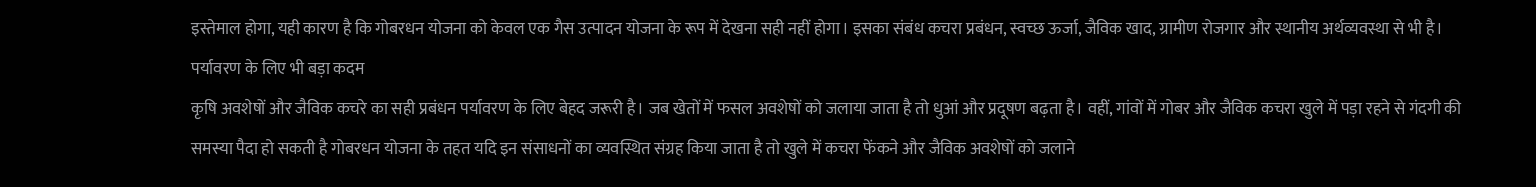इस्तेमाल होगा, यही कारण है कि गोबरधन योजना को केवल एक गैस उत्पादन योजना के रूप में देखना सही नहीं होगा। इसका संबंध कचरा प्रबंधन, स्वच्छ ऊर्जा, जैविक खाद, ग्रामीण रोजगार और स्थानीय अर्थव्यवस्था से भी है।
पर्यावरण के लिए भी बड़ा कदम
कृषि अवशेषों और जैविक कचरे का सही प्रबंधन पर्यावरण के लिए बेहद जरूरी है। जब खेतों में फसल अवशेषों को जलाया जाता है तो धुआं और प्रदूषण बढ़ता है। वहीं, गांवों में गोबर और जैविक कचरा खुले में पड़ा रहने से गंदगी की समस्या पैदा हो सकती है गोबरधन योजना के तहत यदि इन संसाधनों का व्यवस्थित संग्रह किया जाता है तो खुले में कचरा फेंकने और जैविक अवशेषों को जलाने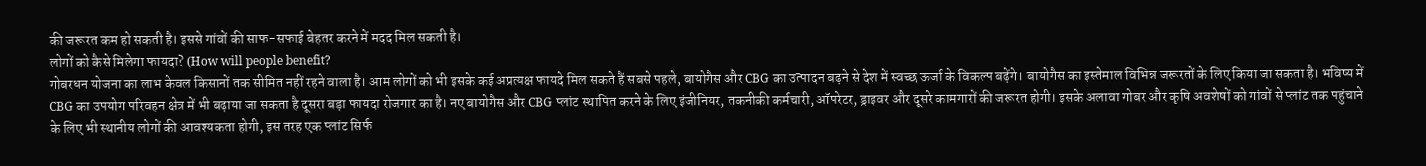की जरूरत कम हो सकती है। इससे गांवों की साफ-सफाई बेहतर करने में मदद मिल सकती है।
लोगों को कैसे मिलेगा फायदा? (How will people benefit?
गोबरधन योजना का लाभ केवल किसानों तक सीमित नहीं रहने वाला है। आम लोगों को भी इसके कई अप्रत्यक्ष फायदे मिल सकते हैं सबसे पहले, बायोगैस और CBG का उत्पादन बढ़ने से देश में स्वच्छ ऊर्जा के विकल्प बढ़ेंगे। बायोगैस का इस्तेमाल विभिन्न जरूरतों के लिए किया जा सकता है। भविष्य में CBG का उपयोग परिवहन क्षेत्र में भी बढ़ाया जा सकता है दूसरा बड़ा फायदा रोजगार का है। नए बायोगैस और CBG प्लांट स्थापित करने के लिए इंजीनियर, तकनीकी कर्मचारी, ऑपरेटर, ड्राइवर और दूसरे कामगारों की जरूरत होगी। इसके अलावा गोबर और कृषि अवशेषों को गांवों से प्लांट तक पहुंचाने के लिए भी स्थानीय लोगों की आवश्यकता होगी, इस तरह एक प्लांट सिर्फ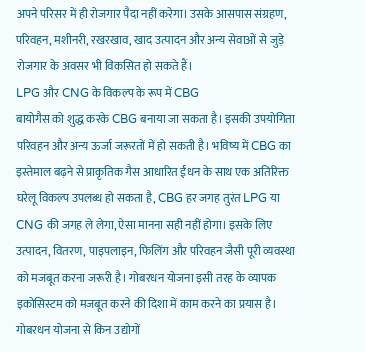अपने परिसर में ही रोजगार पैदा नहीं करेगा। उसके आसपास संग्रहण, परिवहन, मशीनरी, रखरखाव, खाद उत्पादन और अन्य सेवाओं से जुड़े रोजगार के अवसर भी विकसित हो सकते हैं।
LPG और CNG के विकल्प के रूप में CBG
बायोगैस को शुद्ध करके CBG बनाया जा सकता है। इसकी उपयोगिता परिवहन और अन्य ऊर्जा जरूरतों में हो सकती है। भविष्य में CBG का इस्तेमाल बढ़ने से प्राकृतिक गैस आधारित ईंधन के साथ एक अतिरिक्त घरेलू विकल्प उपलब्ध हो सकता है, CBG हर जगह तुरंत LPG या CNG की जगह ले लेगा, ऐसा मानना सही नहीं होगा। इसके लिए उत्पादन, वितरण, पाइपलाइन, फिलिंग और परिवहन जैसी पूरी व्यवस्था को मजबूत करना जरूरी है। गोबरधन योजना इसी तरह के व्यापक इकोसिस्टम को मजबूत करने की दिशा में काम करने का प्रयास है।
गोबरधन योजना से किन उद्योगों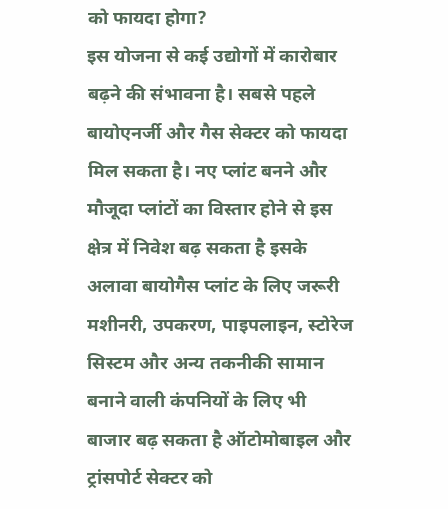को फायदा होगा?
इस योजना से कई उद्योगों में कारोबार बढ़ने की संभावना है। सबसे पहले बायोएनर्जी और गैस सेक्टर को फायदा मिल सकता है। नए प्लांट बनने और मौजूदा प्लांटों का विस्तार होने से इस क्षेत्र में निवेश बढ़ सकता है इसके अलावा बायोगैस प्लांट के लिए जरूरी मशीनरी, उपकरण, पाइपलाइन, स्टोरेज सिस्टम और अन्य तकनीकी सामान बनाने वाली कंपनियों के लिए भी बाजार बढ़ सकता है ऑटोमोबाइल और ट्रांसपोर्ट सेक्टर को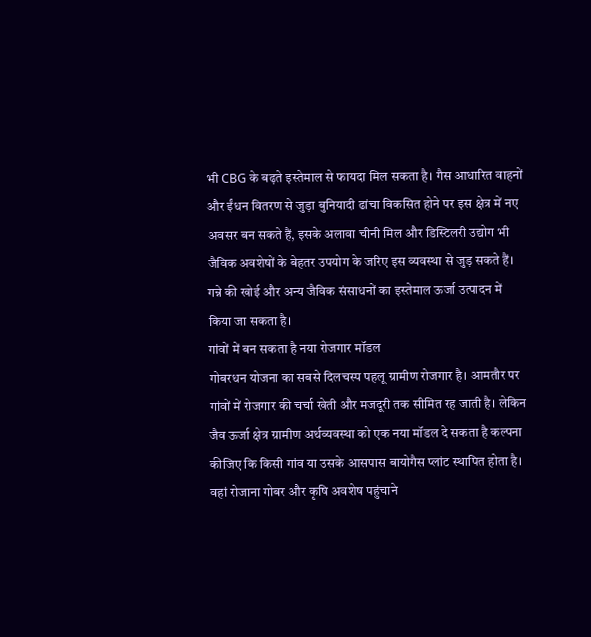भी CBG के बढ़ते इस्तेमाल से फायदा मिल सकता है। गैस आधारित वाहनों और ईंधन वितरण से जुड़ा बुनियादी ढांचा विकसित होने पर इस क्षेत्र में नए अवसर बन सकते हैं, इसके अलावा चीनी मिल और डिस्टिलरी उद्योग भी जैविक अवशेषों के बेहतर उपयोग के जरिए इस व्यवस्था से जुड़ सकते हैं। गन्ने की खोई और अन्य जैविक संसाधनों का इस्तेमाल ऊर्जा उत्पादन में किया जा सकता है।
गांवों में बन सकता है नया रोजगार मॉडल
गोबरधन योजना का सबसे दिलचस्प पहलू ग्रामीण रोजगार है। आमतौर पर गांवों में रोजगार की चर्चा खेती और मजदूरी तक सीमित रह जाती है। लेकिन जैव ऊर्जा क्षेत्र ग्रामीण अर्थव्यवस्था को एक नया मॉडल दे सकता है कल्पना कीजिए कि किसी गांव या उसके आसपास बायोगैस प्लांट स्थापित होता है। वहां रोजाना गोबर और कृषि अवशेष पहुंचाने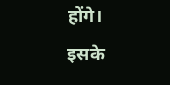होंगे। इसके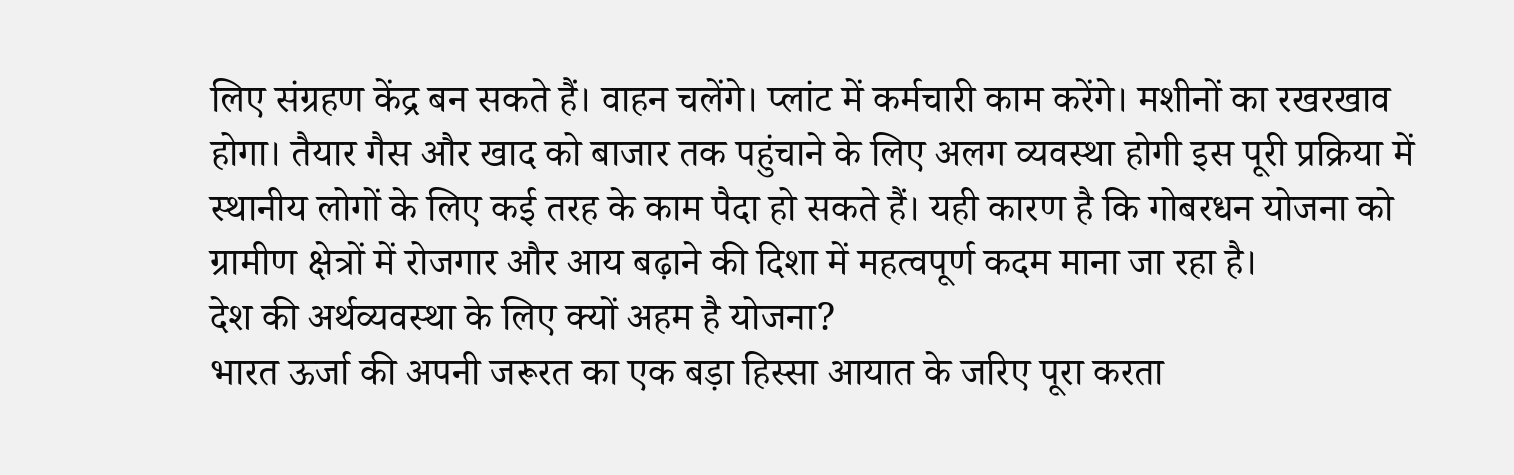लिए संग्रहण केंद्र बन सकते हैं। वाहन चलेंगे। प्लांट में कर्मचारी काम करेंगे। मशीनों का रखरखाव होगा। तैयार गैस और खाद को बाजार तक पहुंचाने के लिए अलग व्यवस्था होगी इस पूरी प्रक्रिया में स्थानीय लोगों के लिए कई तरह के काम पैदा हो सकते हैं। यही कारण है कि गोबरधन योजना को ग्रामीण क्षेत्रों में रोजगार और आय बढ़ाने की दिशा में महत्वपूर्ण कदम माना जा रहा है।
देश की अर्थव्यवस्था के लिए क्यों अहम है योजना?
भारत ऊर्जा की अपनी जरूरत का एक बड़ा हिस्सा आयात के जरिए पूरा करता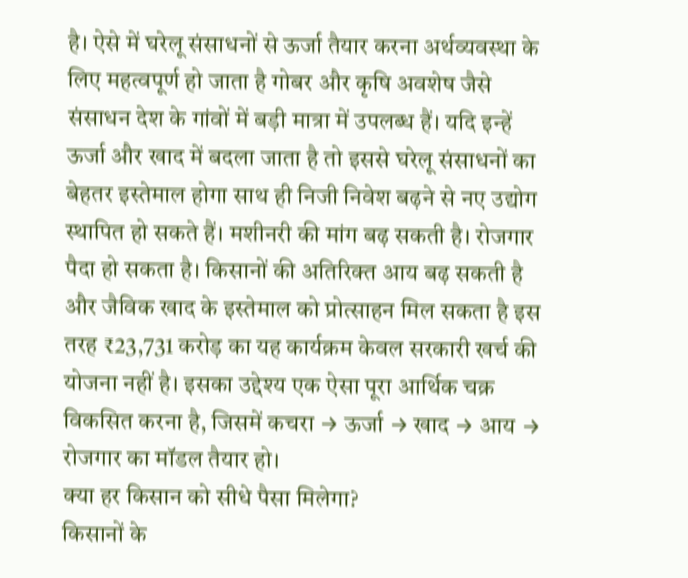है। ऐसे में घरेलू संसाधनों से ऊर्जा तैयार करना अर्थव्यवस्था के लिए महत्वपूर्ण हो जाता है गोबर और कृषि अवशेष जैसे संसाधन देश के गांवों में बड़ी मात्रा में उपलब्ध हैं। यदि इन्हें ऊर्जा और खाद में बदला जाता है तो इससे घरेलू संसाधनों का बेहतर इस्तेमाल होगा साथ ही निजी निवेश बढ़ने से नए उद्योग स्थापित हो सकते हैं। मशीनरी की मांग बढ़ सकती है। रोजगार पैदा हो सकता है। किसानों की अतिरिक्त आय बढ़ सकती है और जैविक खाद के इस्तेमाल को प्रोत्साहन मिल सकता है इस तरह ₹23,731 करोड़ का यह कार्यक्रम केवल सरकारी खर्च की योजना नहीं है। इसका उद्देश्य एक ऐसा पूरा आर्थिक चक्र विकसित करना है, जिसमें कचरा → ऊर्जा → खाद → आय → रोजगार का मॉडल तैयार हो।
क्या हर किसान को सीधे पैसा मिलेगा?
किसानों के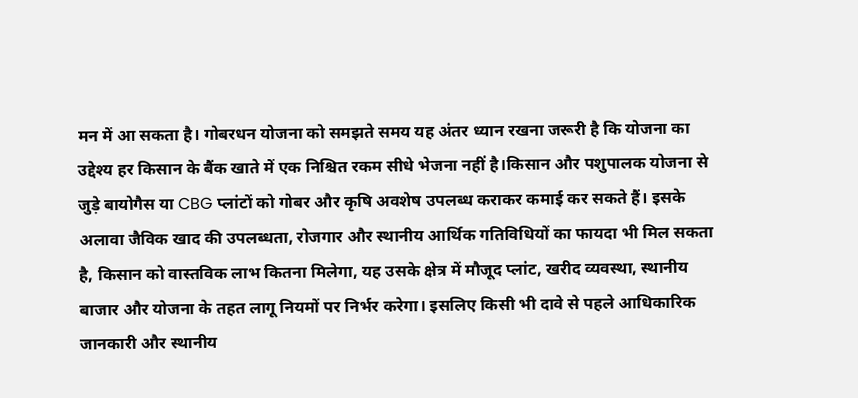मन में आ सकता है। गोबरधन योजना को समझते समय यह अंतर ध्यान रखना जरूरी है कि योजना का उद्देश्य हर किसान के बैंक खाते में एक निश्चित रकम सीधे भेजना नहीं है।किसान और पशुपालक योजना से जुड़े बायोगैस या CBG प्लांटों को गोबर और कृषि अवशेष उपलब्ध कराकर कमाई कर सकते हैं। इसके अलावा जैविक खाद की उपलब्धता, रोजगार और स्थानीय आर्थिक गतिविधियों का फायदा भी मिल सकता है, किसान को वास्तविक लाभ कितना मिलेगा, यह उसके क्षेत्र में मौजूद प्लांट, खरीद व्यवस्था, स्थानीय बाजार और योजना के तहत लागू नियमों पर निर्भर करेगा। इसलिए किसी भी दावे से पहले आधिकारिक जानकारी और स्थानीय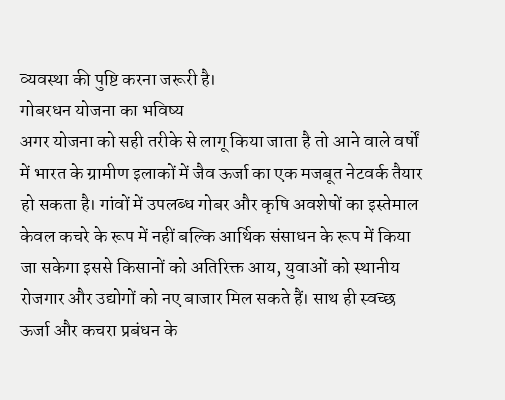व्यवस्था की पुष्टि करना जरूरी है।
गोबरधन योजना का भविष्य
अगर योजना को सही तरीके से लागू किया जाता है तो आने वाले वर्षों में भारत के ग्रामीण इलाकों में जैव ऊर्जा का एक मजबूत नेटवर्क तैयार हो सकता है। गांवों में उपलब्ध गोबर और कृषि अवशेषों का इस्तेमाल केवल कचरे के रूप में नहीं बल्कि आर्थिक संसाधन के रूप में किया जा सकेगा इससे किसानों को अतिरिक्त आय, युवाओं को स्थानीय रोजगार और उद्योगों को नए बाजार मिल सकते हैं। साथ ही स्वच्छ ऊर्जा और कचरा प्रबंधन के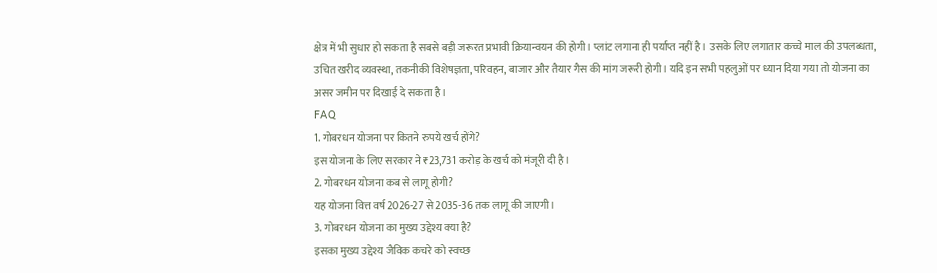क्षेत्र में भी सुधार हो सकता है सबसे बड़ी जरूरत प्रभावी क्रियान्वयन की होगी। प्लांट लगाना ही पर्याप्त नहीं है। उसके लिए लगातार कच्चे माल की उपलब्धता, उचित खरीद व्यवस्था, तकनीकी विशेषज्ञता, परिवहन, बाजार और तैयार गैस की मांग जरूरी होगी। यदि इन सभी पहलुओं पर ध्यान दिया गया तो योजना का असर जमीन पर दिखाई दे सकता है।
FAQ
1. गोबरधन योजना पर कितने रुपये खर्च होंगे?
इस योजना के लिए सरकार ने ₹23,731 करोड़ के खर्च को मंजूरी दी है।
2. गोबरधन योजना कब से लागू होगी?
यह योजना वित्त वर्ष 2026-27 से 2035-36 तक लागू की जाएगी।
3. गोबरधन योजना का मुख्य उद्देश्य क्या है?
इसका मुख्य उद्देश्य जैविक कचरे को स्वच्छ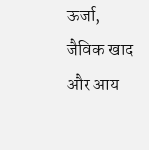ऊर्जा, जैविक खाद और आय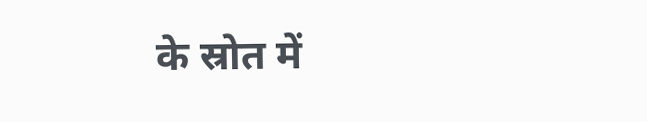के स्रोत में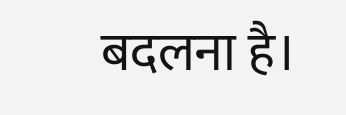बदलना है।